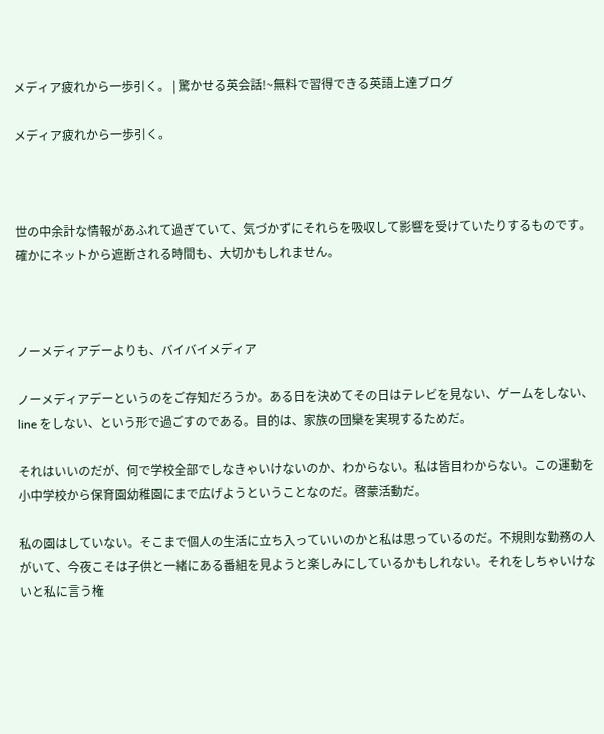メディア疲れから一歩引く。 | 驚かせる英会話!~無料で習得できる英語上達ブログ

メディア疲れから一歩引く。



世の中余計な情報があふれて過ぎていて、気づかずにそれらを吸収して影響を受けていたりするものです。確かにネットから遮断される時間も、大切かもしれません。



ノーメディアデーよりも、バイバイメディア

ノーメディアデーというのをご存知だろうか。ある日を決めてその日はテレビを見ない、ゲームをしない、line をしない、という形で過ごすのである。目的は、家族の団欒を実現するためだ。

それはいいのだが、何で学校全部でしなきゃいけないのか、わからない。私は皆目わからない。この運動を小中学校から保育園幼稚園にまで広げようということなのだ。啓蒙活動だ。

私の園はしていない。そこまで個人の生活に立ち入っていいのかと私は思っているのだ。不規則な勤務の人がいて、今夜こそは子供と一緒にある番組を見ようと楽しみにしているかもしれない。それをしちゃいけないと私に言う権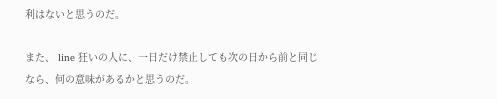利はないと思うのだ。

また、 line 狂いの人に、一日だけ禁止しても次の日から前と同じなら、何の意味があるかと思うのだ。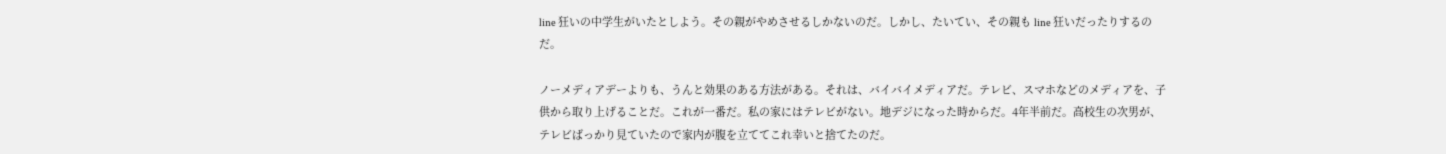line 狂いの中学生がいたとしよう。その親がやめさせるしかないのだ。しかし、たいてい、その親も line 狂いだったりするのだ。

ノーメディアデーよりも、うんと効果のある方法がある。それは、バイバイメディアだ。テレビ、スマホなどのメディアを、子供から取り上げることだ。これが一番だ。私の家にはテレビがない。地デジになった時からだ。4年半前だ。高校生の次男が、テレビばっかり見ていたので家内が腹を立ててこれ幸いと捨てたのだ。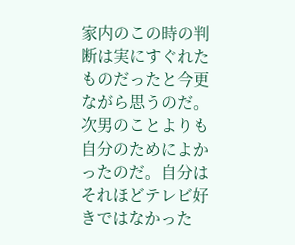家内のこの時の判断は実にすぐれたものだったと今更ながら思うのだ。次男のことよりも自分のためによかったのだ。自分はそれほどテレビ好きではなかった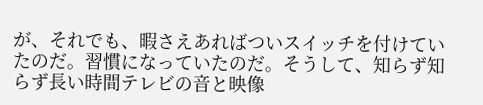が、それでも、暇さえあればついスイッチを付けていたのだ。習慣になっていたのだ。そうして、知らず知らず長い時間テレビの音と映像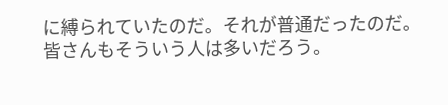に縛られていたのだ。それが普通だったのだ。皆さんもそういう人は多いだろう。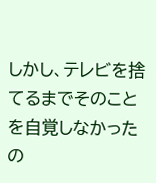しかし、テレビを捨てるまでそのことを自覚しなかったの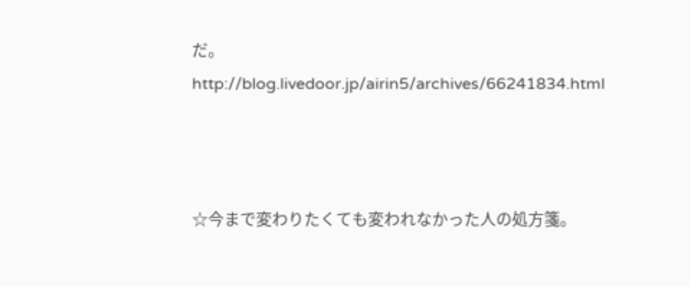だ。
http://blog.livedoor.jp/airin5/archives/66241834.html



☆今まで変わりたくても変われなかった人の処方箋。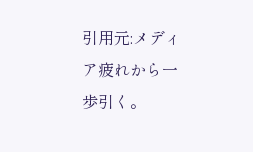引用元:メディア疲れから一歩引く。